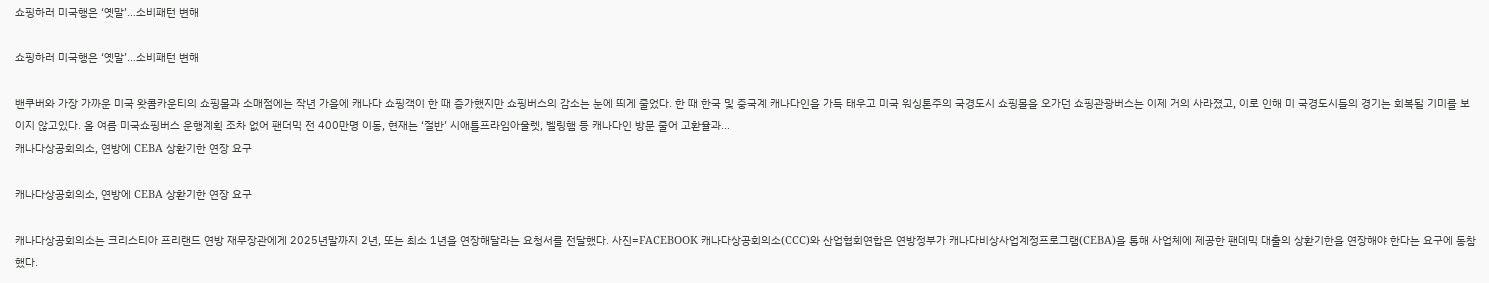쇼핑하러 미국행은 ‘옛말’…소비패턴 변해

쇼핑하러 미국행은 ‘옛말’…소비패턴 변해

밴쿠버와 가장 가까운 미국 왓콤카운티의 쇼핑몰과 소매점에는 작년 가을에 캐나다 쇼핑객이 한 때 증가했지만 쇼핑버스의 감소는 눈에 띄게 줄었다. 한 때 한국 및 중국계 캐나다인을 가득 태우고 미국 워싱톤주의 국경도시 쇼핑몰을 오가던 쇼핑관광버스는 이제 거의 사라졌고, 이로 인해 미 국경도시들의 경기는 회복될 기미를 보이지 않고있다. 올 여름 미국쇼핑버스 운행계획 조차 없어 팬더믹 전 400만명 이동, 현재는 ‘절반’ 시애틀프라임아울렛, 벨링햄 등 캐나다인 방문 줄어 고환율과...
캐나다상공회의소, 연방에 CEBA 상환기한 연장 요구

캐나다상공회의소, 연방에 CEBA 상환기한 연장 요구

캐나다상공회의소는 크리스티아 프리랜드 연방 재무장관에게 2025년말까지 2년, 또는 최소 1년을 연장해달라는 요청서를 전달했다. 사진=FACEBOOK 캐나다상공회의소(CCC)와 산업협회연합은 연방정부가 캐나다비상사업계정프로그램(CEBA)을 통해 사업체에 제공한 팬데믹 대출의 상환기한을 연장해야 한다는 요구에 동참했다.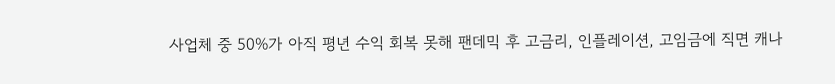사업체 중 50%가 아직 평년 수익 회복 못해 팬데믹 후 고금리, 인플레이션, 고임금에 직면 캐나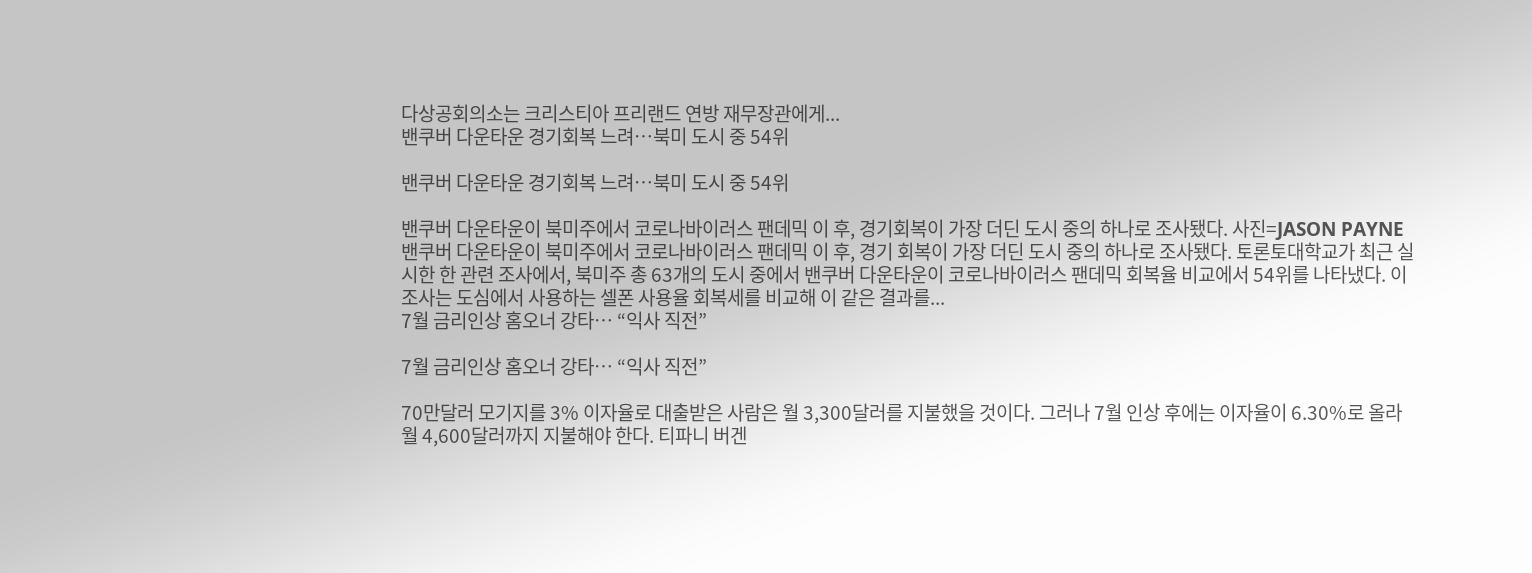다상공회의소는 크리스티아 프리랜드 연방 재무장관에게...
밴쿠버 다운타운 경기회복 느려…북미 도시 중 54위

밴쿠버 다운타운 경기회복 느려…북미 도시 중 54위

밴쿠버 다운타운이 북미주에서 코로나바이러스 팬데믹 이 후, 경기회복이 가장 더딘 도시 중의 하나로 조사됐다. 사진=JASON PAYNE 밴쿠버 다운타운이 북미주에서 코로나바이러스 팬데믹 이 후, 경기 회복이 가장 더딘 도시 중의 하나로 조사됐다. 토론토대학교가 최근 실시한 한 관련 조사에서, 북미주 총 63개의 도시 중에서 밴쿠버 다운타운이 코로나바이러스 팬데믹 회복율 비교에서 54위를 나타냈다. 이 조사는 도심에서 사용하는 셀폰 사용율 회복세를 비교해 이 같은 결과를...
7월 금리인상 홈오너 강타… “익사 직전”

7월 금리인상 홈오너 강타… “익사 직전”

70만달러 모기지를 3% 이자율로 대출받은 사람은 월 3,300달러를 지불했을 것이다. 그러나 7월 인상 후에는 이자율이 6.30%로 올라 월 4,600달러까지 지불해야 한다. 티파니 버겐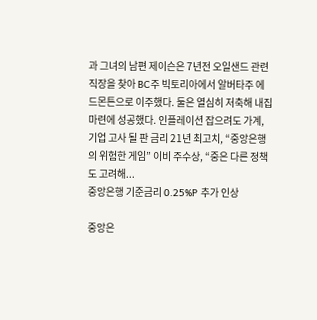과 그녀의 남편 제이슨은 7년전 오일샌드 관련 직장을 찾아 BC주 빅토리아에서 알버타주 에드몬튼으로 이주했다. 둘은 열심히 저축해 내집마련에 성공했다. 인플레이션 잡으려도 가계, 기업 고사 될 판 금리 21년 최고치, “중앙은행의 위험한 게임” 이비 주수상, “중은 다른 정책도 고려해...
중앙은행 기준금리 0.25%P 추가 인상

중앙은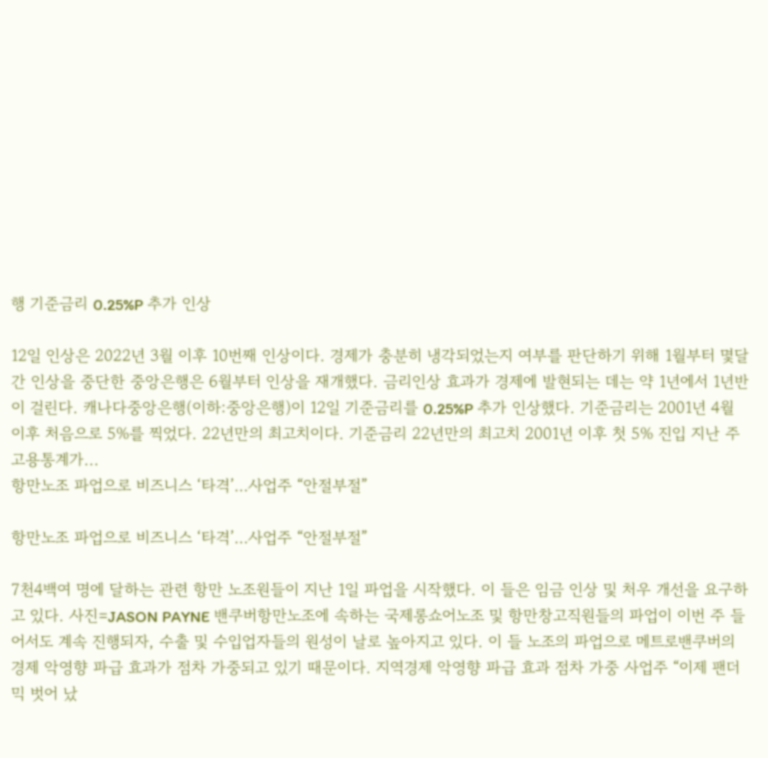행 기준금리 0.25%P 추가 인상

12일 인상은 2022년 3월 이후 10번째 인상이다. 경제가 충분히 냉각되었는지 여부를 판단하기 위해 1월부터 몇달간 인상을 중단한 중앙은행은 6월부터 인상을 재개했다. 금리인상 효과가 경제에 발현되는 데는 약 1년에서 1년반이 걸린다. 캐나다중앙은행(이하:중앙은행)이 12일 기준금리를 0.25%P 추가 인상했다. 기준금리는 2001년 4월 이후 처음으로 5%를 찍었다. 22년만의 최고치이다. 기준금리 22년만의 최고치 2001년 이후 첫 5% 진입 지난 주 고용통계가...
항만노조 파업으로 비즈니스 ‘타격’…사업주 “안절부절”

항만노조 파업으로 비즈니스 ‘타격’…사업주 “안절부절”

7천4백여 명에 달하는 관련 항만 노조원들이 지난 1일 파업을 시작했다. 이 들은 임금 인상 및 처우 개선을 요구하고 있다. 사진=JASON PAYNE 밴쿠버항만노조에 속하는 국제롱쇼어노조 및 항만창고직원들의 파업이 이번 주 들어서도 계속 진행되자, 수출 및 수입업자들의 원성이 날로 높아지고 있다. 이 들 노조의 파업으로 메트로밴쿠버의 경제 악영향 파급 효과가 점차 가중되고 있기 때문이다. 지역경제 악영향 파급 효과 점차 가중 사업주 “이제 팬더믹 벗어 났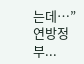는데…” 연방정부...